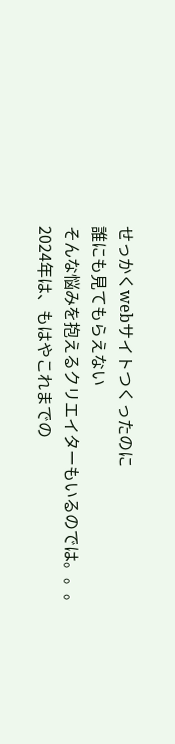せっかくwebサイトつくったのに
誰にも見てもらえない
そんな悩みを抱えるクリエイターもいるのでは。。。
2024年は、もはやこれまでの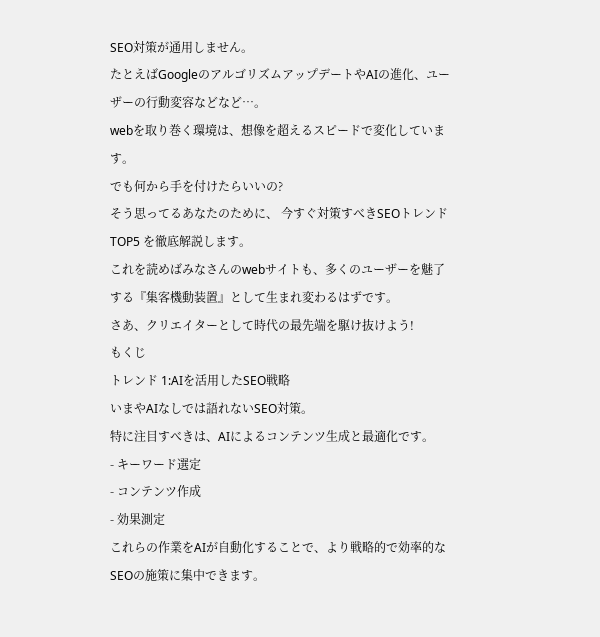SEO対策が通用しません。
たとえばGoogleのアルゴリズムアップデートやAIの進化、ユーザーの行動変容などなど…。
webを取り巻く環境は、想像を超えるスピードで変化しています。
でも何から手を付けたらいいの?
そう思ってるあなたのために、 今すぐ対策すべきSEOトレンドTOP5 を徹底解説します。
これを読めばみなさんのwebサイトも、多くのユーザーを魅了する『集客機動装置』として生まれ変わるはずです。
さあ、クリエイターとして時代の最先端を駆け抜けよう!
もくじ
トレンド 1:AIを活用したSEO戦略
いまやAIなしでは語れないSEO対策。
特に注目すべきは、AIによるコンテンツ生成と最適化です。
- キーワード選定
- コンテンツ作成
- 効果測定
これらの作業をAIが自動化することで、より戦略的で効率的なSEOの施策に集中できます。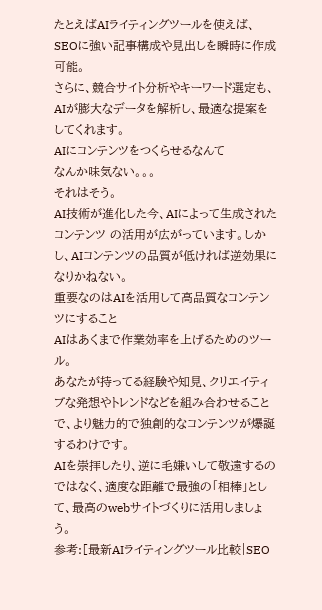たとえばAIライティングツールを使えば、SEOに強い記事構成や見出しを瞬時に作成可能。
さらに、競合サイト分析やキーワード選定も、AIが膨大なデータを解析し、最適な提案をしてくれます。
AIにコンテンツをつくらせるなんて
なんか味気ない。。。
それはそう。
AI技術が進化した今、AIによって生成されたコンテンツ の活用が広がっています。しかし、AIコンテンツの品質が低ければ逆効果になりかねない。
重要なのはAIを活用して高品質なコンテンツにすること
AIはあくまで作業効率を上げるためのツール。
あなたが持ってる経験や知見、クリエイティブな発想やトレンドなどを組み合わせることで、より魅力的で独創的なコンテンツが爆誕するわけです。
AIを崇拝したり、逆に毛嫌いして敬遠するのではなく、適度な距離で最強の「相棒」として、最高のwebサイトづくりに活用しましょう。
参考:[最新AIライティングツール比較|SEO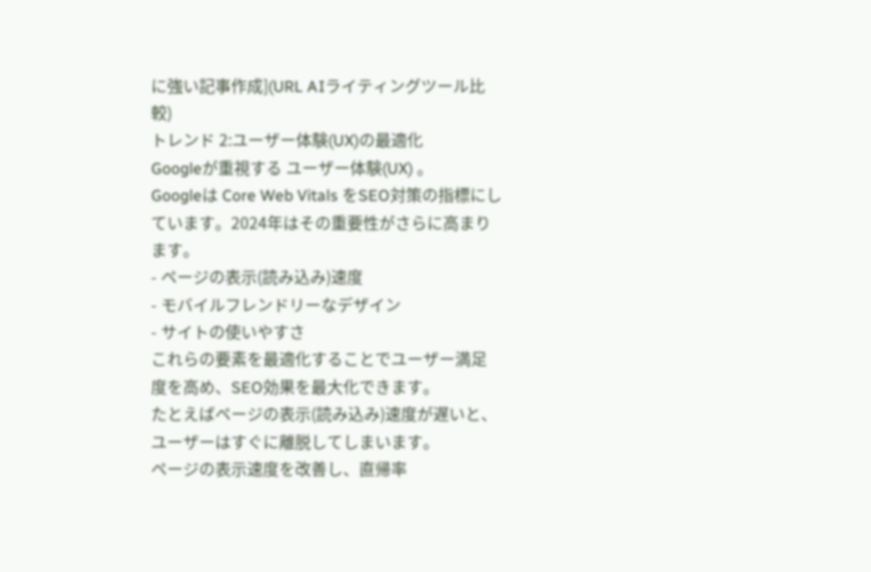に強い記事作成](URL AIライティングツール比較)
トレンド 2:ユーザー体験(UX)の最適化
Googleが重視する ユーザー体験(UX) 。
Googleは Core Web Vitals をSEO対策の指標にしています。2024年はその重要性がさらに高まります。
- ページの表示(読み込み)速度
- モバイルフレンドリーなデザイン
- サイトの使いやすさ
これらの要素を最適化することでユーザー満足度を高め、SEO効果を最大化できます。
たとえばページの表示(読み込み)速度が遅いと、ユーザーはすぐに離脱してしまいます。
ページの表示速度を改善し、直帰率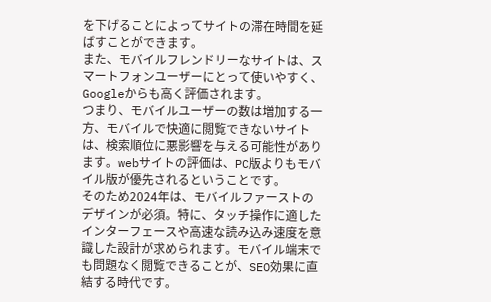を下げることによってサイトの滞在時間を延ばすことができます。
また、モバイルフレンドリーなサイトは、スマートフォンユーザーにとって使いやすく、Googleからも高く評価されます。
つまり、モバイルユーザーの数は増加する一方、モバイルで快適に閲覧できないサイトは、検索順位に悪影響を与える可能性があります。webサイトの評価は、PC版よりもモバイル版が優先されるということです。
そのため2024年は、モバイルファーストのデザインが必須。特に、タッチ操作に適したインターフェースや高速な読み込み速度を意識した設計が求められます。モバイル端末でも問題なく閲覧できることが、SEO効果に直結する時代です。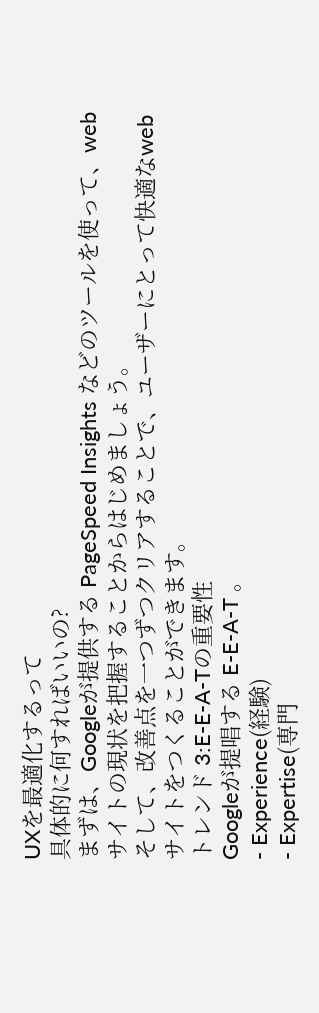UXを最適化するって
具体的に何すればいいの?
まずは、Googleが提供する PageSpeed Insights などのツールを使って、webサイトの現状を把握することからはじめましょう。
そして、改善点を一つずつクリアすることで、ユーザーにとって快適なwebサイトをつくることができます。
トレンド 3:E-E-A-Tの重要性
Googleが提唱する E-E-A-T 。
- Experience(経験)
- Expertise(専門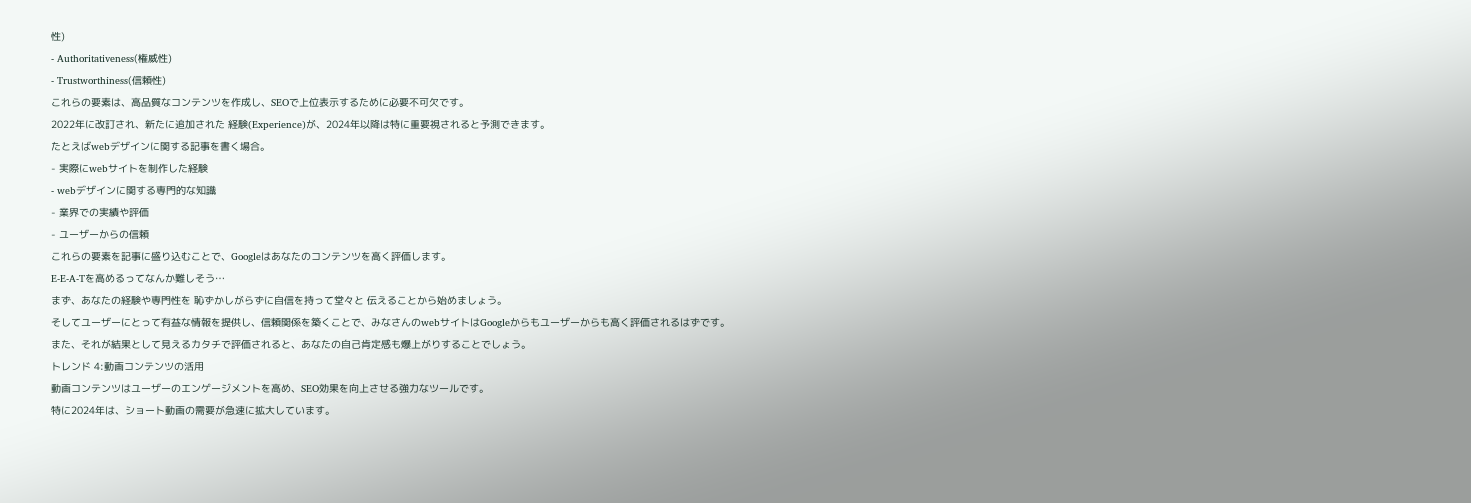性)
- Authoritativeness(権威性)
- Trustworthiness(信頼性)
これらの要素は、高品質なコンテンツを作成し、SEOで上位表示するために必要不可欠です。
2022年に改訂され、新たに追加された 経験(Experience)が、2024年以降は特に重要視されると予測できます。
たとえばwebデザインに関する記事を書く場合。
- 実際にwebサイトを制作した経験
- webデザインに関する専門的な知識
- 業界での実績や評価
- ユーザーからの信頼
これらの要素を記事に盛り込むことで、Googleはあなたのコンテンツを高く評価します。
E-E-A-Tを高めるってなんか難しそう…
まず、あなたの経験や専門性を 恥ずかしがらずに自信を持って堂々と 伝えることから始めましょう。
そしてユーザーにとって有益な情報を提供し、信頼関係を築くことで、みなさんのwebサイトはGoogleからもユーザーからも高く評価されるはずです。
また、それが結果として見えるカタチで評価されると、あなたの自己肯定感も爆上がりすることでしょう。
トレンド 4:動画コンテンツの活用
動画コンテンツはユーザーのエンゲージメントを高め、SEO効果を向上させる強力なツールです。
特に2024年は、ショート動画の需要が急速に拡大しています。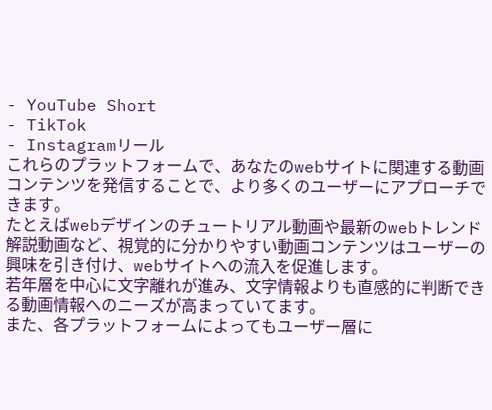- YouTube Short
- TikTok
- Instagramリール
これらのプラットフォームで、あなたのwebサイトに関連する動画コンテンツを発信することで、より多くのユーザーにアプローチできます。
たとえばwebデザインのチュートリアル動画や最新のwebトレンド解説動画など、視覚的に分かりやすい動画コンテンツはユーザーの興味を引き付け、webサイトへの流入を促進します。
若年層を中心に文字離れが進み、文字情報よりも直感的に判断できる動画情報へのニーズが高まっていてます。
また、各プラットフォームによってもユーザー層に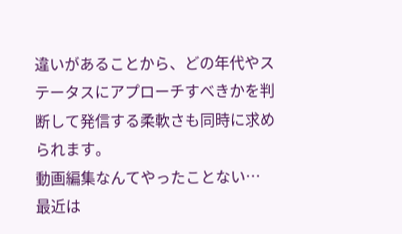違いがあることから、どの年代やステータスにアプローチすべきかを判断して発信する柔軟さも同時に求められます。
動画編集なんてやったことない…
最近は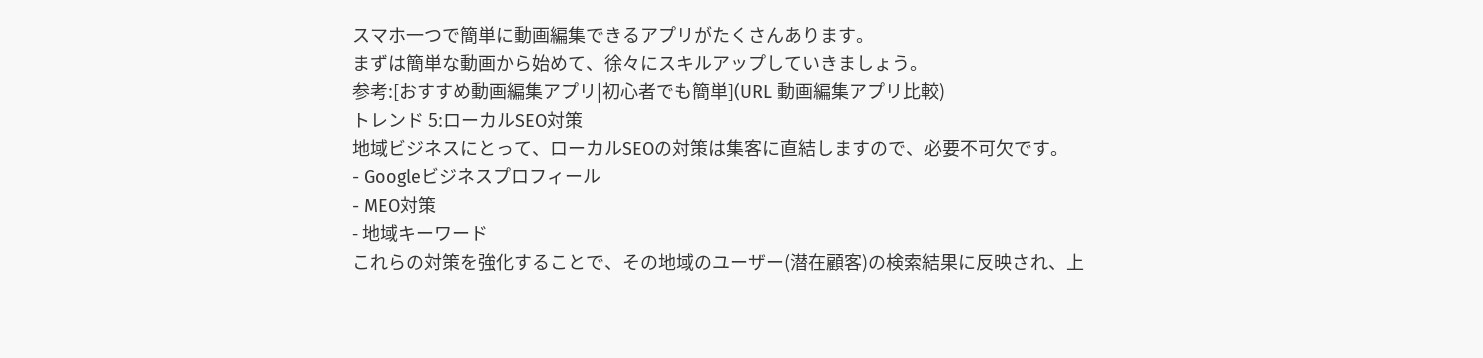スマホ一つで簡単に動画編集できるアプリがたくさんあります。
まずは簡単な動画から始めて、徐々にスキルアップしていきましょう。
参考:[おすすめ動画編集アプリ|初心者でも簡単](URL 動画編集アプリ比較)
トレンド 5:ローカルSEO対策
地域ビジネスにとって、ローカルSEOの対策は集客に直結しますので、必要不可欠です。
- Googleビジネスプロフィール
- MEO対策
- 地域キーワード
これらの対策を強化することで、その地域のユーザー(潜在顧客)の検索結果に反映され、上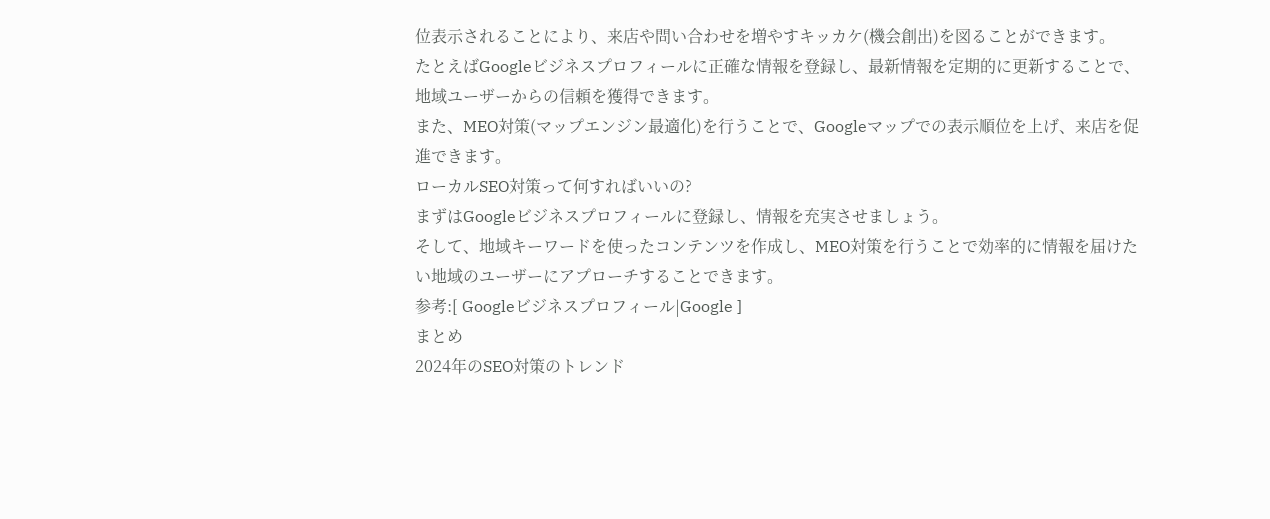位表示されることにより、来店や問い合わせを増やすキッカケ(機会創出)を図ることができます。
たとえばGoogleビジネスプロフィールに正確な情報を登録し、最新情報を定期的に更新することで、地域ユーザーからの信頼を獲得できます。
また、MEO対策(マップエンジン最適化)を行うことで、Googleマップでの表示順位を上げ、来店を促進できます。
ローカルSEO対策って何すればいいの?
まずはGoogleビジネスプロフィールに登録し、情報を充実させましょう。
そして、地域キーワードを使ったコンテンツを作成し、MEO対策を行うことで効率的に情報を届けたい地域のユーザーにアプローチすることできます。
参考:[ Googleビジネスプロフィール|Google ]
まとめ
2024年のSEO対策のトレンド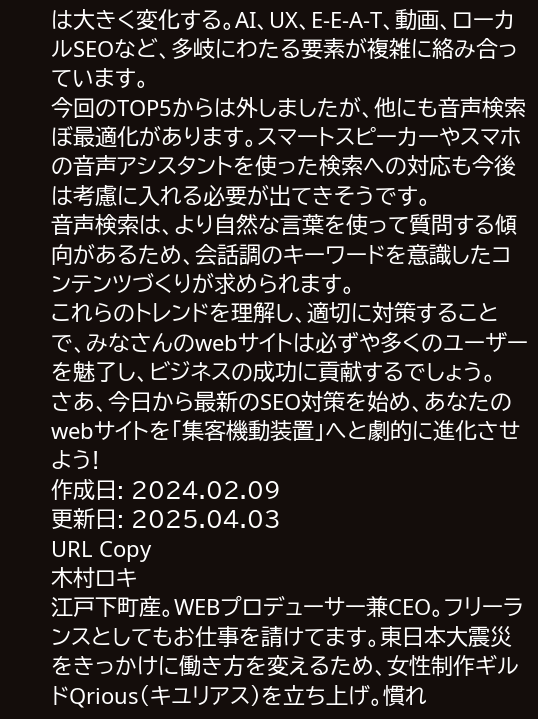は大きく変化する。AI、UX、E-E-A-T、動画、ローカルSEOなど、多岐にわたる要素が複雑に絡み合っています。
今回のTOP5からは外しましたが、他にも音声検索ぼ最適化があります。スマートスピーカーやスマホの音声アシスタントを使った検索への対応も今後は考慮に入れる必要が出てきそうです。
音声検索は、より自然な言葉を使って質問する傾向があるため、会話調のキーワードを意識したコンテンツづくりが求められます。
これらのトレンドを理解し、適切に対策することで、みなさんのwebサイトは必ずや多くのユーザーを魅了し、ビジネスの成功に貢献するでしょう。
さあ、今日から最新のSEO対策を始め、あなたのwebサイトを「集客機動装置」へと劇的に進化させよう!
作成日: 2024.02.09
更新日: 2025.04.03
URL Copy
木村ロキ
江戸下町産。WEBプロデューサー兼CEO。フリーランスとしてもお仕事を請けてます。東日本大震災をきっかけに働き方を変えるため、女性制作ギルドQrious(キユリアス)を立ち上げ。慣れ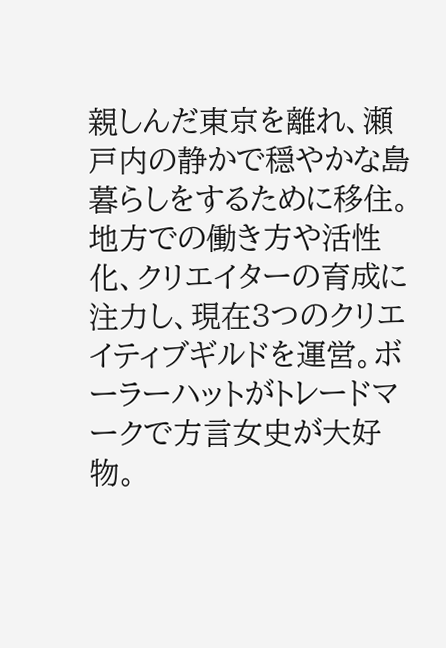親しんだ東京を離れ、瀬戸内の静かで穏やかな島暮らしをするために移住。地方での働き方や活性化、クリエイターの育成に注力し、現在3つのクリエイティブギルドを運営。ボーラーハットがトレードマークで方言女史が大好物。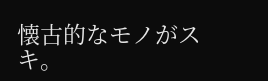懐古的なモノがスキ。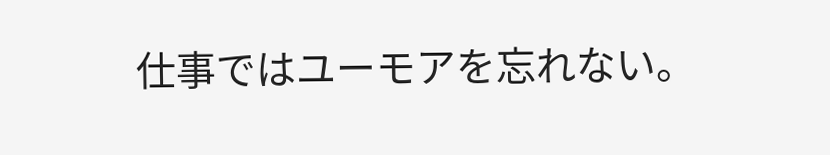仕事ではユーモアを忘れない。